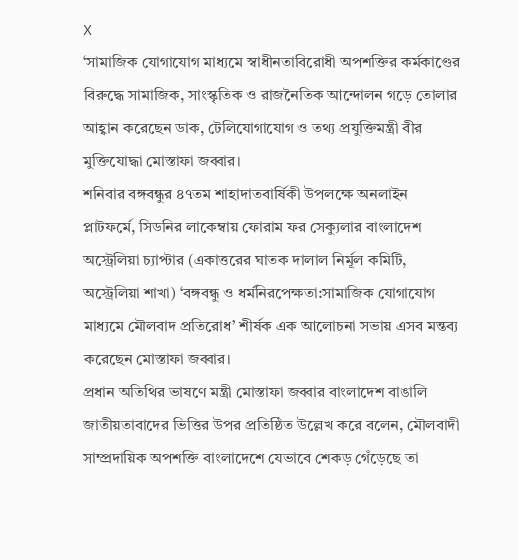X
‘সামাজিক যোগাযোগ মাধ্যমে স্বাধীনতাবিরোধী অপশক্তির কর্মকাণ্ডের বিরুদ্ধে সামাজিক, সাংস্কৃতিক ও রাজনৈতিক আন্দোলন গড়ে তোলার আহ্বান করেছেন ডাক, টেলিযোগাযোগ ও তথ্য প্রযুক্তিমন্ত্রী বীর মুক্তিযোদ্ধা মোস্তাফা জব্বার।
শনিবার বঙ্গবন্ধুর ৪৭তম শাহাদাতবার্ষিকী উপলক্ষে অনলাইন প্লাটফর্মে, সিডনির লাকেম্বায় ফোরাম ফর সেক্যুলার বাংলাদেশ অস্ট্রেলিয়া চ্যাপ্টার (একাত্তরের ঘাতক দালাল নির্মূল কমিটি, অস্ট্রেলিয়া শাখা) ‘বঙ্গবন্ধু ও ধর্মনিরপেক্ষতা:সামাজিক যোগাযোগ মাধ্যমে মৌলবাদ প্রতিরোধ’ শীর্ষক এক আলোচনা সভায় এসব মন্তব্য করেছেন মোস্তাফা জব্বার।
প্রধান অতিথির ভাষণে মন্ত্রী মোস্তাফা জব্বার বাংলাদেশ বাঙালি জাতীয়তাবাদের ভিত্তির উপর প্রতিষ্ঠিত উল্লেখ করে বলেন, মৌলবাদী সাম্প্রদায়িক অপশক্তি বাংলাদেশে যেভাবে শেকড় গেঁড়েছে তা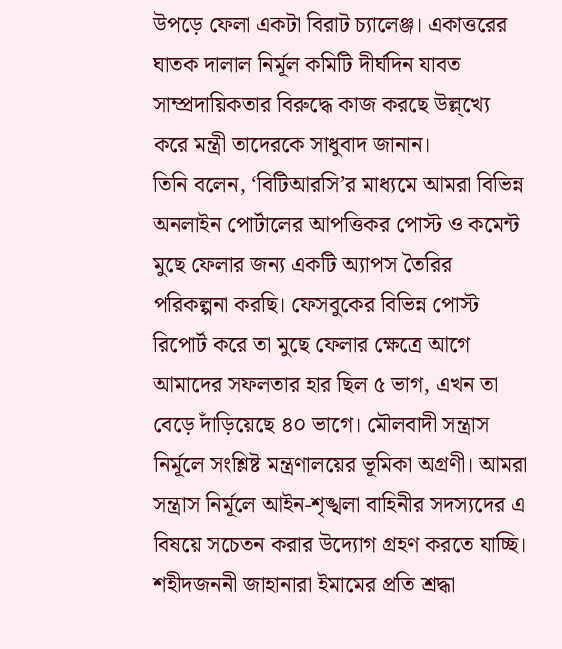উপড়ে ফেলা একটা বিরাট চ্যালেঞ্জ। একাত্তরের ঘাতক দালাল নির্মূল কমিটি দীর্ঘদিন যাবত সাম্প্রদায়িকতার বিরুদ্ধে কাজ করছে উল্ল্খ্যে করে মন্ত্রী তাদেরকে সাধুবাদ জানান।
তিনি বলেন, ‘বিটিআরসি’র মাধ্যমে আমরা বিভিন্ন অনলাইন পোর্টালের আপত্তিকর পোস্ট ও কমেন্ট মুছে ফেলার জন্য একটি অ্যাপস তৈরির পরিকল্পনা করছি। ফেসবুকের বিভিন্ন পোস্ট রিপোর্ট করে তা মুছে ফেলার ক্ষেত্রে আগে আমাদের সফলতার হার ছিল ৫ ভাগ, এখন তা বেড়ে দাঁড়িয়েছে ৪০ ভাগে। মৌলবাদী সন্ত্রাস নির্মূলে সংশ্লিষ্ট মন্ত্রণালয়ের ভূমিকা অগ্রণী। আমরা সন্ত্রাস নির্মূলে আইন-শৃঙ্খলা বাহিনীর সদস্যদের এ বিষয়ে সচেতন করার উদ্যোগ গ্রহণ করতে যাচ্ছি। শহীদজননী জাহানারা ইমামের প্রতি শ্রদ্ধা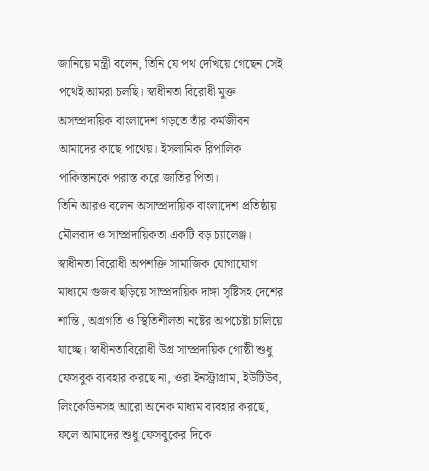জানিয়ে মন্ত্রী বলেন, তিনি যে পথ দেখিয়ে গেছেন সেই পথেই আমরা চলছি। স্বাধীনতা বিরোধী মুক্ত অসম্প্রদায়িক বাংলাদেশ গড়তে তাঁর কর্মজীবন আমাদের কাছে পাথেয়। ইসলামিক রিপালিক পাকিস্তানকে পরাস্ত করে জাতির পিতা।
তিনি আরও বলেন অসাম্প্রদায়িক বাংলাদেশ প্রতিষ্ঠায় মৌলবাদ ও সাম্প্রদায়িকতা একটি বড় চ্যালেঞ্জ। স্বাধীনতা বিরোধী অপশক্তি সামাজিক যোগাযোগ মাধ্যমে গুজব ছড়িয়ে সাম্প্রদায়িক দাঙ্গা সৃষ্টিসহ দেশের শান্তি , অগ্রগতি ও স্থিতিশীলতা নষ্টের অপচেষ্টা চালিয়ে যাচ্ছে। স্বাধীনতাবিরোধী উগ্র সাম্প্রদায়িক গোষ্ঠী শুধু ফেসবুক ব্যবহার করছে না, ওরা ইনস্ট্রাগ্রাম, ইউটিউব, লিংকেডিনসহ আরো অনেক মাধ্যম ব্যবহার করছে, ফলে আমাদের শুধু ফেসবুকের দিকে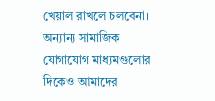খেয়াল রাখলে চলবেনা। অন্যান্য সামাজিক যোগাযোগ মাধ্যমগুলোর দিকেও আমাদের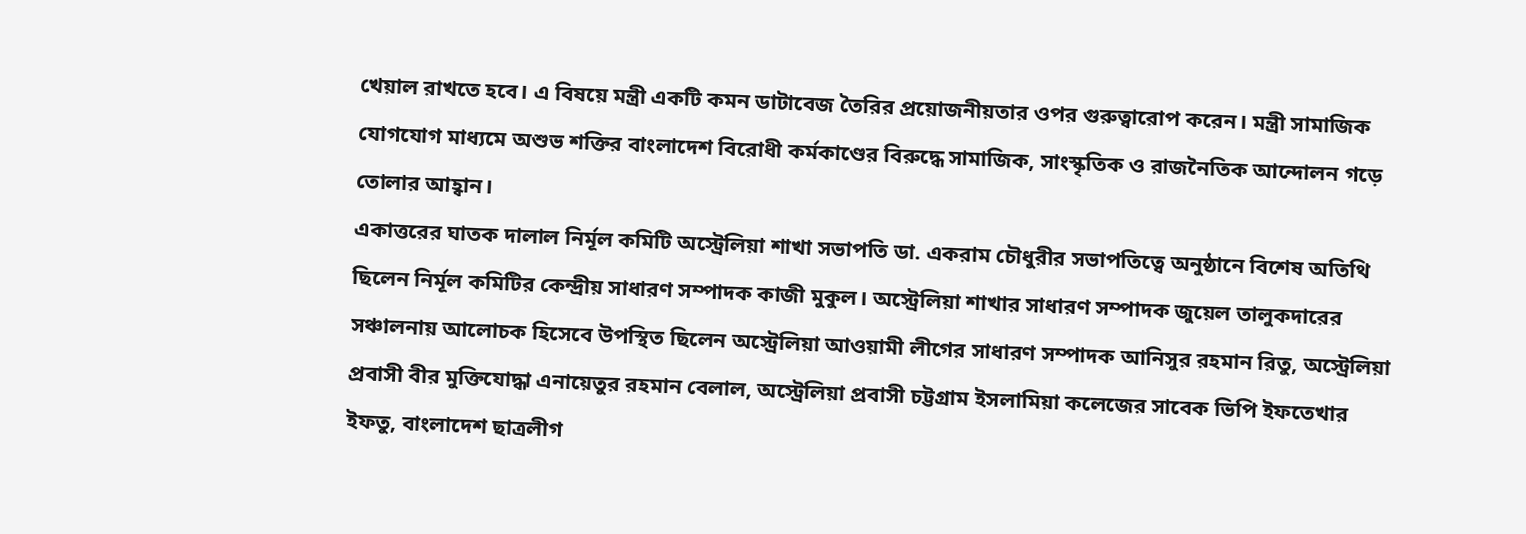খেয়াল রাখতে হবে। এ বিষয়ে মন্ত্রী একটি কমন ডাটাবেজ তৈরির প্রয়োজনীয়তার ওপর গুরুত্বারোপ করেন। মন্ত্রী সামাজিক যোগযোগ মাধ্যমে অশুভ শক্তির বাংলাদেশ বিরোধী কর্মকাণ্ডের বিরুদ্ধে সামাজিক, সাংস্কৃতিক ও রাজনৈতিক আন্দোলন গড়ে তোলার আহ্বান।
একাত্তরের ঘাতক দালাল নির্মূল কমিটি অস্ট্রেলিয়া শাখা সভাপতি ডা. একরাম চৌধুরীর সভাপতিত্বে অনুষ্ঠানে বিশেষ অতিথি ছিলেন নির্মূল কমিটির কেন্দ্রীয় সাধারণ সম্পাদক কাজী মুকুল। অস্ট্রেলিয়া শাখার সাধারণ সম্পাদক জুয়েল তালুকদারের সঞ্চালনায় আলোচক হিসেবে উপস্থিত ছিলেন অস্ট্রেলিয়া আওয়ামী লীগের সাধারণ সম্পাদক আনিসুর রহমান রিতু, অস্ট্রেলিয়া প্রবাসী বীর মুক্তিযোদ্ধা এনায়েতুর রহমান বেলাল, অস্ট্রেলিয়া প্রবাসী চট্টগ্রাম ইসলামিয়া কলেজের সাবেক ভিপি ইফতেখার ইফতু, বাংলাদেশ ছাত্রলীগ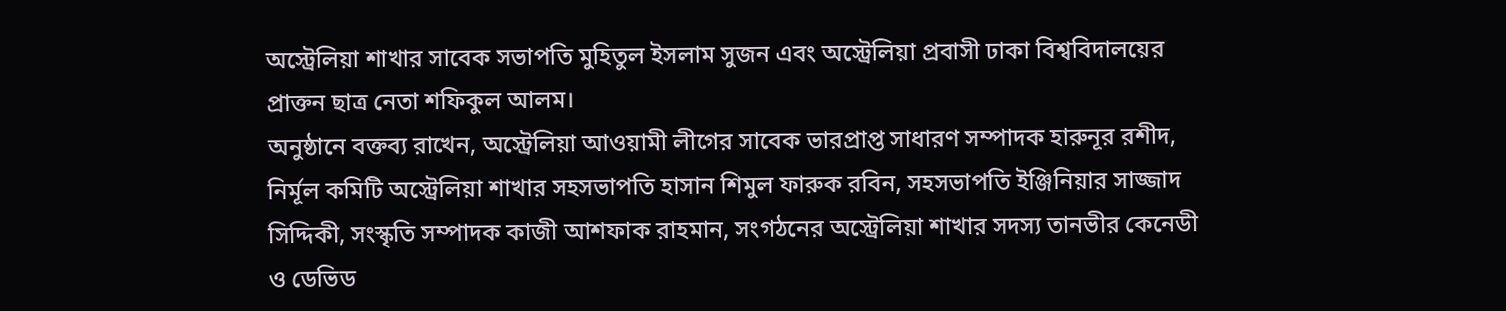অস্ট্রেলিয়া শাখার সাবেক সভাপতি মুহিতুল ইসলাম সুজন এবং অস্ট্রেলিয়া প্রবাসী ঢাকা বিশ্ববিদালয়ের প্রাক্তন ছাত্র নেতা শফিকুল আলম।
অনুষ্ঠানে বক্তব্য রাখেন, অস্ট্রেলিয়া আওয়ামী লীগের সাবেক ভারপ্রাপ্ত সাধারণ সম্পাদক হারুনূর রশীদ, নির্মূল কমিটি অস্ট্রেলিয়া শাখার সহসভাপতি হাসান শিমুল ফারুক রবিন, সহসভাপতি ইঞ্জিনিয়ার সাজ্জাদ সিদ্দিকী, সংস্কৃতি সম্পাদক কাজী আশফাক রাহমান, সংগঠনের অস্ট্রেলিয়া শাখার সদস্য তানভীর কেনেডী ও ডেভিড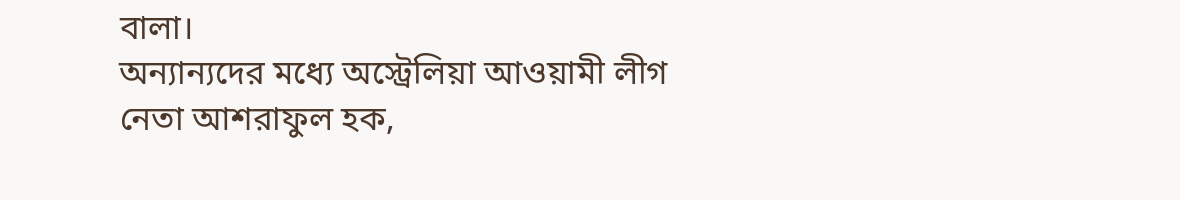বালা।
অন্যান্যদের মধ্যে অস্ট্রেলিয়া আওয়ামী লীগ নেতা আশরাফুল হক,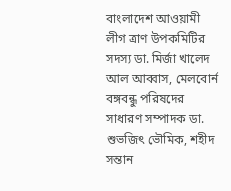বাংলাদেশ আওয়ামী লীগ ত্রাণ উপকমিটির সদস্য ডা. মির্জা খালেদ আল আব্বাস, মেলবোর্ন বঙ্গবন্ধু পরিষদের সাধারণ সম্পাদক ডা. শুভজিৎ ভৌমিক, শহীদ সন্তান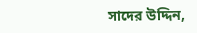সাদের উদ্দিন,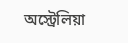অস্ট্রেলিয়া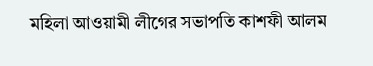মহিলা আওয়ামী লীগের সভাপতি কাশফী আলম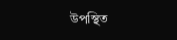উপস্থিত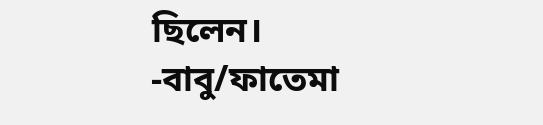ছিলেন।
-বাবু/ফাতেমা